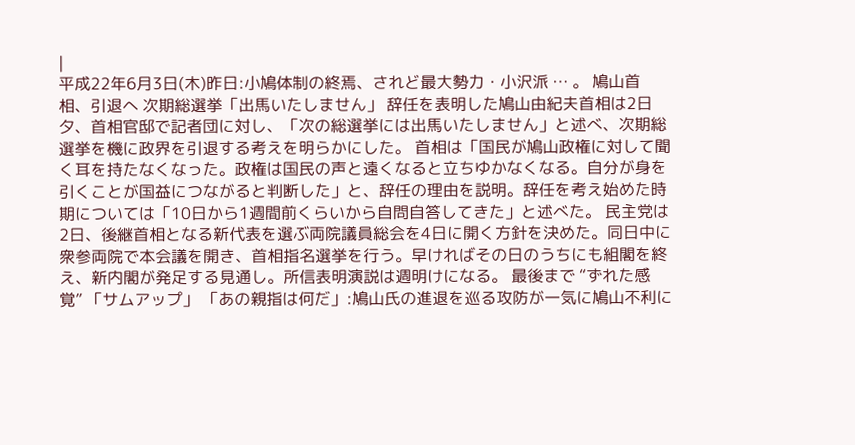|
平成22年6月3日(木)昨日:小鳩体制の終焉、されど最大勢力・小沢派 … 。 鳩山首相、引退へ 次期総選挙「出馬いたしません」 辞任を表明した鳩山由紀夫首相は2日夕、首相官邸で記者団に対し、「次の総選挙には出馬いたしません」と述べ、次期総選挙を機に政界を引退する考えを明らかにした。 首相は「国民が鳩山政権に対して聞く耳を持たなくなった。政権は国民の声と遠くなると立ちゆかなくなる。自分が身を引くことが国益につながると判断した」と、辞任の理由を説明。辞任を考え始めた時期については「10日から1週間前くらいから自問自答してきた」と述べた。 民主党は2日、後継首相となる新代表を選ぶ両院議員総会を4日に開く方針を決めた。同日中に衆参両院で本会議を開き、首相指名選挙を行う。早ければその日のうちにも組閣を終え、新内閣が発足する見通し。所信表明演説は週明けになる。 最後まで “ずれた感覚” 「サムアップ」 「あの親指は何だ」:鳩山氏の進退を巡る攻防が一気に鳩山不利に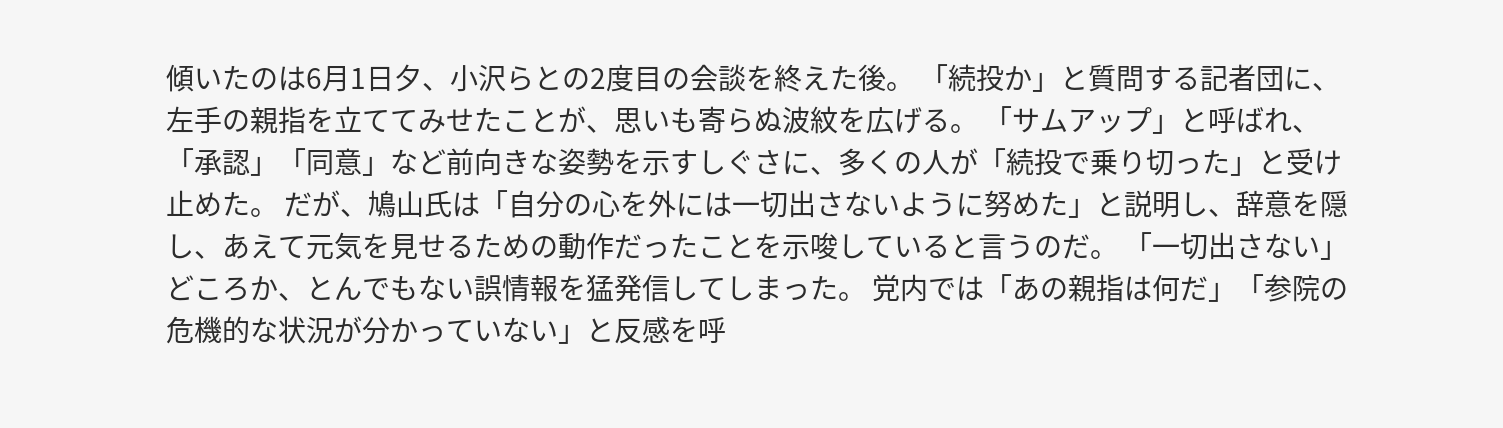傾いたのは6月1日夕、小沢らとの2度目の会談を終えた後。 「続投か」と質問する記者団に、左手の親指を立ててみせたことが、思いも寄らぬ波紋を広げる。 「サムアップ」と呼ばれ、「承認」「同意」など前向きな姿勢を示すしぐさに、多くの人が「続投で乗り切った」と受け止めた。 だが、鳩山氏は「自分の心を外には一切出さないように努めた」と説明し、辞意を隠し、あえて元気を見せるための動作だったことを示唆していると言うのだ。 「一切出さない」どころか、とんでもない誤情報を猛発信してしまった。 党内では「あの親指は何だ」「参院の危機的な状況が分かっていない」と反感を呼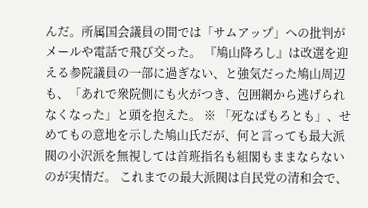んだ。所属国会議員の間では「サムアップ」への批判がメールや電話で飛び交った。 『鳩山降ろし』は改選を迎える参院議員の一部に過ぎない、と強気だった鳩山周辺も、「あれで衆院側にも火がつき、包囲網から逃げられなくなった」と頭を抱えた。 ※ 「死なばもろとも」、せめてもの意地を示した鳩山氏だが、何と言っても最大派閥の小沢派を無視しては首班指名も組閣もままならないのが実情だ。 これまでの最大派閥は自民党の清和会で、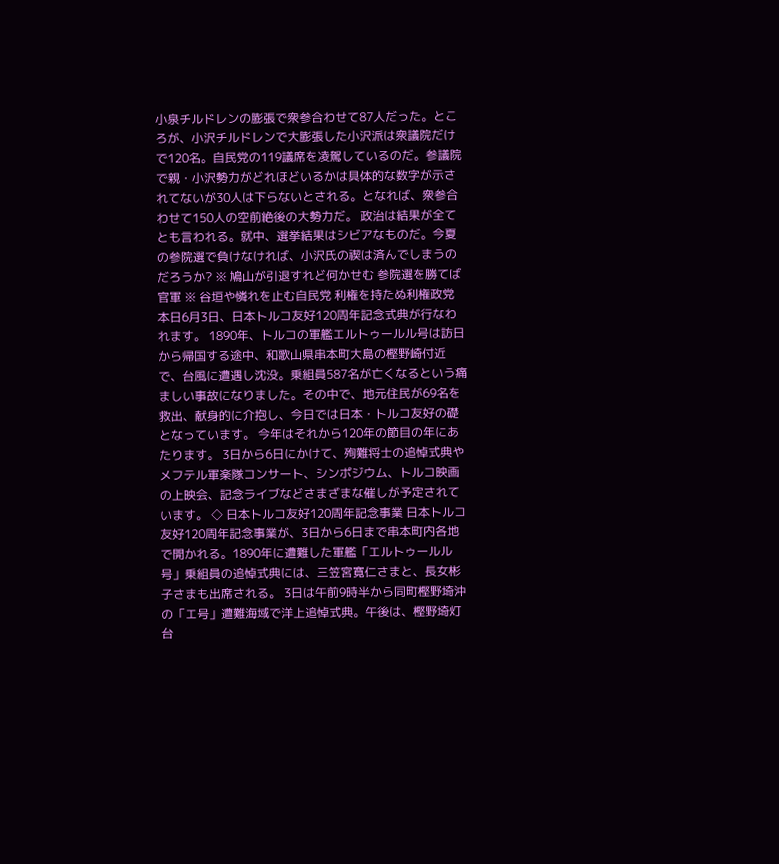小泉チルドレンの膨張で衆参合わせて87人だった。ところが、小沢チルドレンで大膨張した小沢派は衆議院だけで120名。自民党の119議席を凌駕しているのだ。参議院で親・小沢勢力がどれほどいるかは具体的な数字が示されてないが30人は下らないとされる。となれば、衆参合わせて150人の空前絶後の大勢力だ。 政治は結果が全てとも言われる。就中、選挙結果はシビアなものだ。今夏の参院選で負けなければ、小沢氏の禊は済んでしまうのだろうか? ※ 鳩山が引退すれど何かせむ 参院選を勝てば官軍 ※ 谷垣や憐れを止む自民党 利権を持たぬ利権政党 本日6月3日、日本トルコ友好120周年記念式典が行なわれます。 1890年、トルコの軍艦エルトゥールル号は訪日から帰国する途中、和歌山県串本町大島の樫野崎付近で、台風に遭遇し沈没。乗組員587名が亡くなるという痛ましい事故になりました。その中で、地元住民が69名を救出、献身的に介抱し、今日では日本・トルコ友好の礎となっています。 今年はそれから120年の節目の年にあたります。 3日から6日にかけて、殉難将士の追悼式典やメフテル軍楽隊コンサート、シンポジウム、トルコ映画の上映会、記念ライブなどさまざまな催しが予定されています。 ◇ 日本トルコ友好120周年記念事業 日本トルコ友好120周年記念事業が、3日から6日まで串本町内各地で開かれる。1890年に遭難した軍艦「エルトゥールル号」乗組員の追悼式典には、三笠宮寛仁さまと、長女彬子さまも出席される。 3日は午前9時半から同町樫野埼沖の「エ号」遭難海域で洋上追悼式典。午後は、樫野埼灯台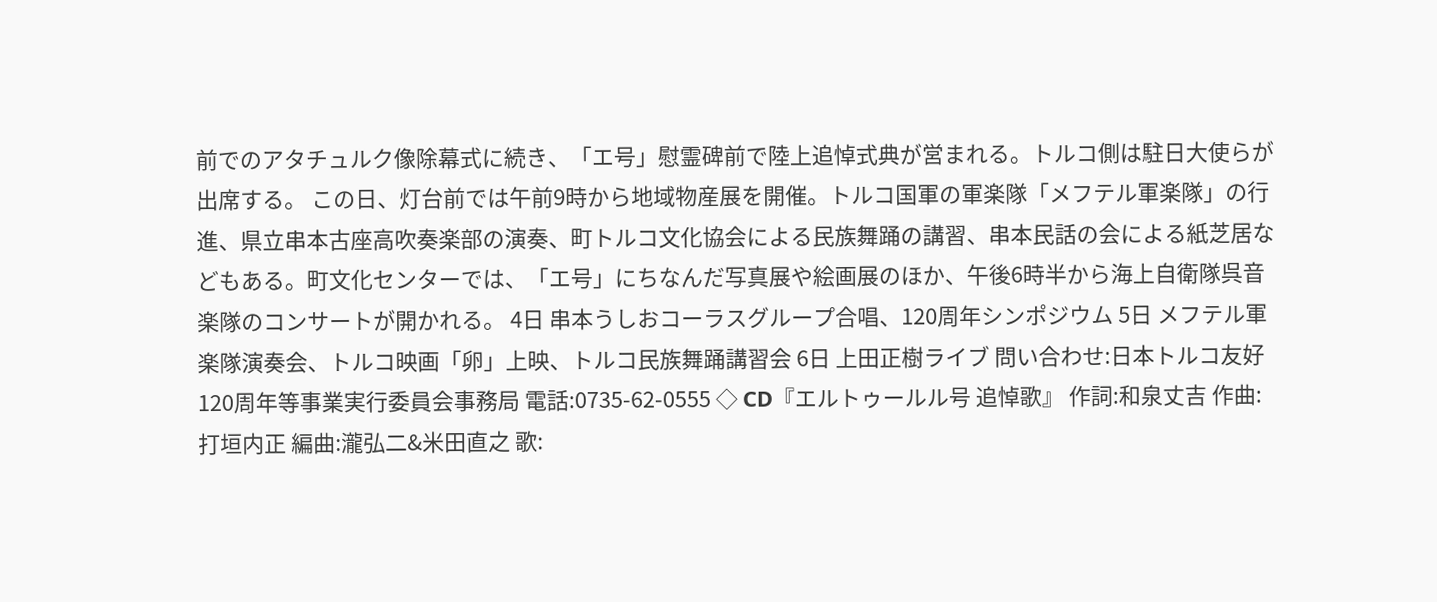前でのアタチュルク像除幕式に続き、「エ号」慰霊碑前で陸上追悼式典が営まれる。トルコ側は駐日大使らが出席する。 この日、灯台前では午前9時から地域物産展を開催。トルコ国軍の軍楽隊「メフテル軍楽隊」の行進、県立串本古座高吹奏楽部の演奏、町トルコ文化協会による民族舞踊の講習、串本民話の会による紙芝居などもある。町文化センターでは、「エ号」にちなんだ写真展や絵画展のほか、午後6時半から海上自衛隊呉音楽隊のコンサートが開かれる。 4日 串本うしおコーラスグループ合唱、120周年シンポジウム 5日 メフテル軍楽隊演奏会、トルコ映画「卵」上映、トルコ民族舞踊講習会 6日 上田正樹ライブ 問い合わせ:日本トルコ友好120周年等事業実行委員会事務局 電話:0735-62-0555 ◇ CD『エルトゥールル号 追悼歌』 作詞:和泉丈吉 作曲:打垣内正 編曲:瀧弘二&米田直之 歌: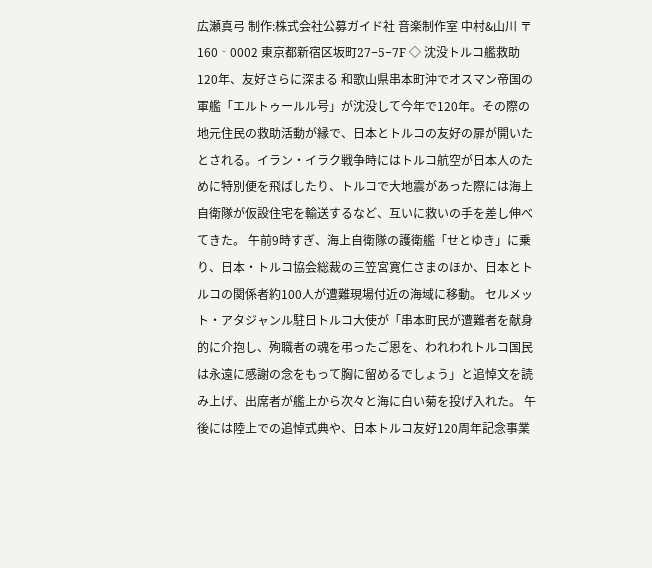広瀬真弓 制作:株式会社公募ガイド社 音楽制作室 中村&山川 〒160‐0002 東京都新宿区坂町27−5−7F ◇ 沈没トルコ艦救助120年、友好さらに深まる 和歌山県串本町沖でオスマン帝国の軍艦「エルトゥールル号」が沈没して今年で120年。その際の地元住民の救助活動が縁で、日本とトルコの友好の扉が開いたとされる。イラン・イラク戦争時にはトルコ航空が日本人のために特別便を飛ばしたり、トルコで大地震があった際には海上自衛隊が仮設住宅を輸送するなど、互いに救いの手を差し伸べてきた。 午前9時すぎ、海上自衛隊の護衛艦「せとゆき」に乗り、日本・トルコ協会総裁の三笠宮寛仁さまのほか、日本とトルコの関係者約100人が遭難現場付近の海域に移動。 セルメット・アタジャンル駐日トルコ大使が「串本町民が遭難者を献身的に介抱し、殉職者の魂を弔ったご恩を、われわれトルコ国民は永遠に感謝の念をもって胸に留めるでしょう」と追悼文を読み上げ、出席者が艦上から次々と海に白い菊を投げ入れた。 午後には陸上での追悼式典や、日本トルコ友好120周年記念事業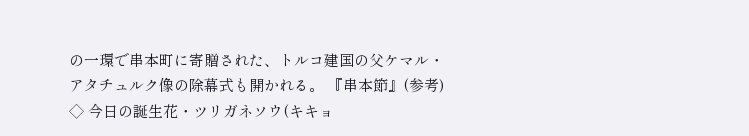の一環で串本町に寄贈された、トルコ建国の父ケマル・アタチュルク像の除幕式も開かれる。 『串本節』(参考) ◇ 今日の誕生花・ツリガネソウ(キキョ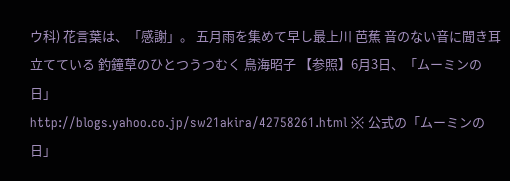ウ科) 花言葉は、「感謝」。 五月雨を集めて早し最上川 芭蕉 音のない音に聞き耳立てている 釣鐘草のひとつうつむく 鳥海昭子 【参照】6月3日、「ムーミンの日」
http://blogs.yahoo.co.jp/sw21akira/42758261.html ※ 公式の「ムーミンの日」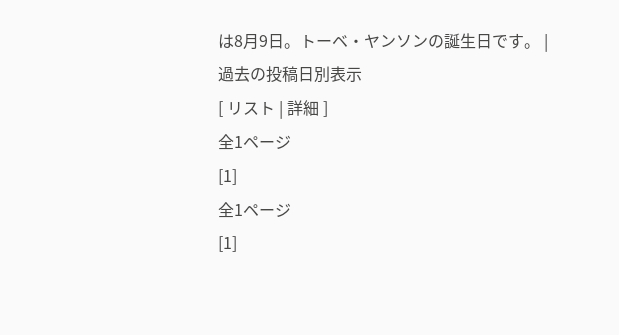は8月9日。トーベ・ヤンソンの誕生日です。 |
過去の投稿日別表示
[ リスト | 詳細 ]
全1ページ
[1]
全1ページ
[1]